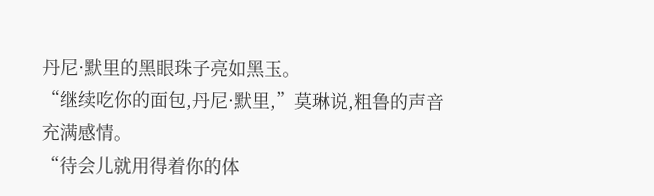丹尼·默里的黑眼珠子亮如黑玉。
“继续吃你的面包,丹尼·默里,”莫琳说,粗鲁的声音充满感情。
“待会儿就用得着你的体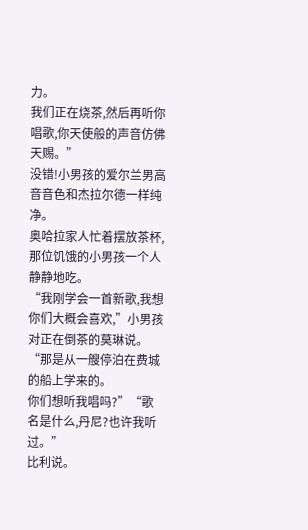力。
我们正在烧茶,然后再听你唱歌,你天使般的声音仿佛天赐。”
没错!小男孩的爱尔兰男高音音色和杰拉尔德一样纯净。
奥哈拉家人忙着摆放茶杯,那位饥饿的小男孩一个人静静地吃。
“我刚学会一首新歌,我想你们大概会喜欢,”小男孩对正在倒茶的莫琳说。
“那是从一艘停泊在费城的船上学来的。
你们想听我唱吗?”“歌名是什么,丹尼?也许我听过。”
比利说。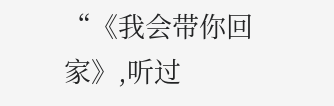“《我会带你回家》,听过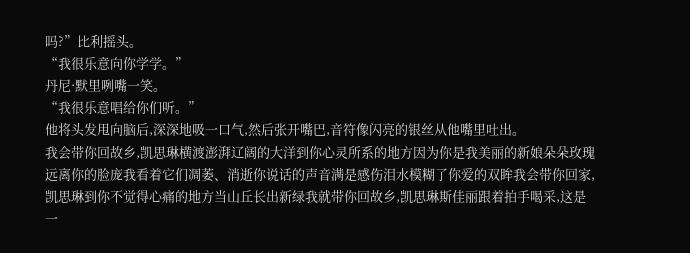吗?”比利摇头。
“我很乐意向你学学。”
丹尼·默里咧嘴一笑。
“我很乐意唱给你们听。”
他将头发甩向脑后,深深地吸一口气,然后张开嘴巴,音符像闪亮的银丝从他嘴里吐出。
我会带你回故乡,凯思琳横渡澎湃辽阔的大洋到你心灵所系的地方因为你是我美丽的新娘朵朵玫瑰远离你的脸庞我看着它们凋萎、消逝你说话的声音满是感伤泪水模糊了你爱的双眸我会带你回家,凯思琳到你不觉得心痛的地方当山丘长出新绿我就带你回故乡,凯思琳斯佳丽跟着拍手喝采,这是一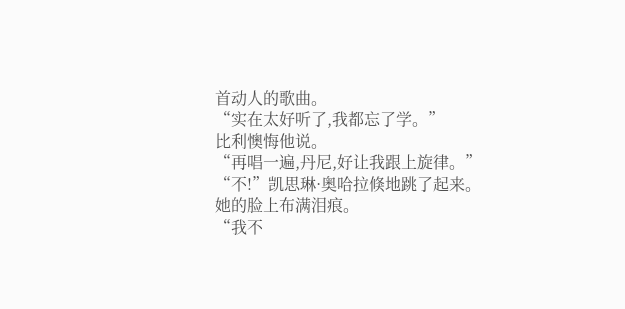首动人的歌曲。
“实在太好听了,我都忘了学。”
比利懊悔他说。
“再唱一遍,丹尼,好让我跟上旋律。”
“不!”凯思琳·奥哈拉倏地跳了起来。
她的脸上布满泪痕。
“我不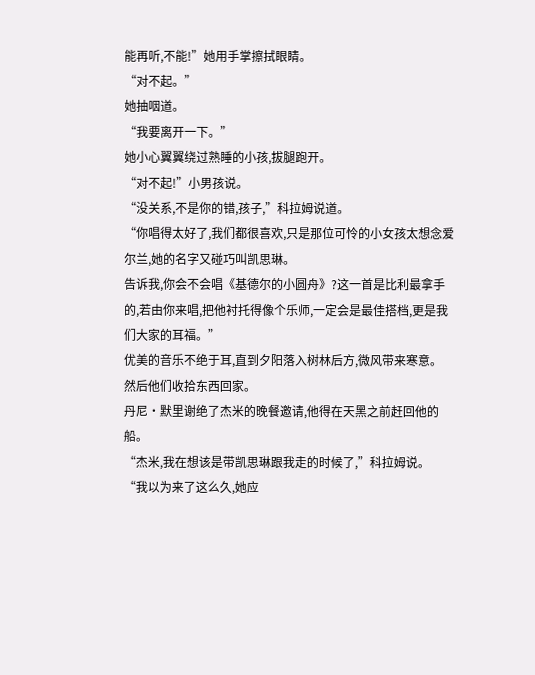能再听,不能!”她用手掌擦拭眼睛。
“对不起。”
她抽咽道。
“我要离开一下。”
她小心翼翼绕过熟睡的小孩,拔腿跑开。
“对不起!”小男孩说。
“没关系,不是你的错,孩子,”科拉姆说道。
“你唱得太好了,我们都很喜欢,只是那位可怜的小女孩太想念爱尔兰,她的名字又碰巧叫凯思琳。
告诉我,你会不会唱《基德尔的小圆舟》?这一首是比利最拿手的,若由你来唱,把他衬托得像个乐师,一定会是最佳搭档,更是我们大家的耳福。”
优美的音乐不绝于耳,直到夕阳落入树林后方,微风带来寒意。
然后他们收拾东西回家。
丹尼·默里谢绝了杰米的晚餐邀请,他得在天黑之前赶回他的船。
“杰米,我在想该是带凯思琳跟我走的时候了,”科拉姆说。
“我以为来了这么久,她应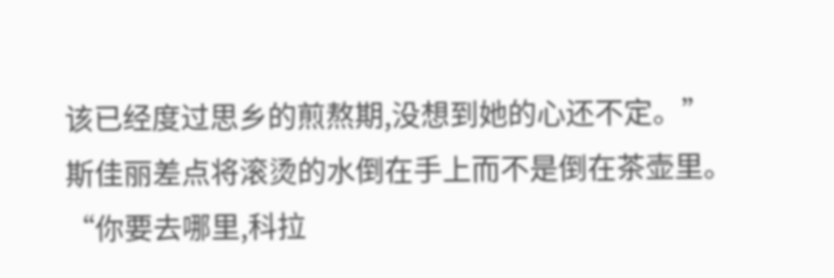该已经度过思乡的煎熬期,没想到她的心还不定。”
斯佳丽差点将滚烫的水倒在手上而不是倒在茶壶里。
“你要去哪里,科拉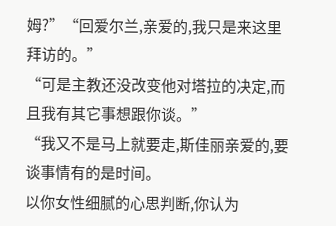姆?”“回爱尔兰,亲爱的,我只是来这里拜访的。”
“可是主教还没改变他对塔拉的决定,而且我有其它事想跟你谈。”
“我又不是马上就要走,斯佳丽亲爱的,要谈事情有的是时间。
以你女性细腻的心思判断,你认为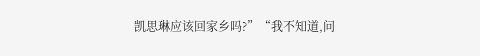凯思琳应该回家乡吗?”“我不知道,问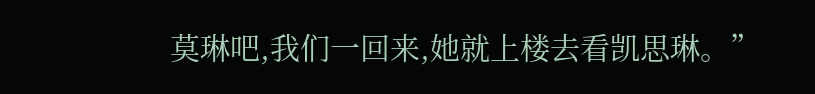莫琳吧,我们一回来,她就上楼去看凯思琳。”